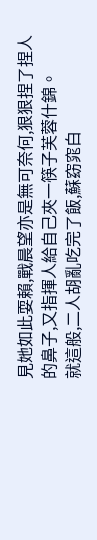見她如此耍賴,戰晨望亦是無可奈何,狠狠捏了捏人的鼻子,又指揮人給自己夾一筷子芙蓉什錦。
就這般,二人胡亂吃完了飯,蘇窈窕白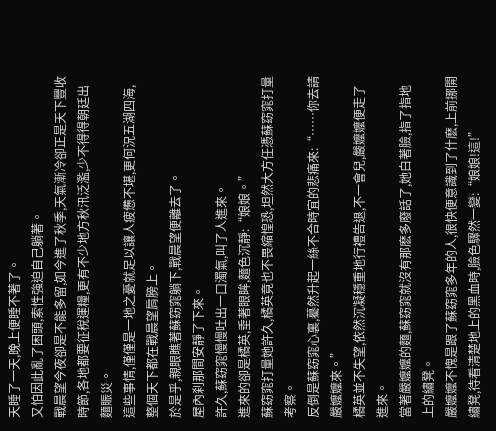天睡了一天,晚上便睡不著了。
又怕因此亂了困頭,索性強迫自己躺著。
戰晨望今夜卻是不能多留,如今進了秋季,天氣漸冷卻正是天下豐收時節,各地都要征稅運糧,更有不少地方秋汛泛濫,少不得得朝廷出麵賑災。
這些事情,僅僅是一地之憂就足以讓人疲憊不堪,更何況五湖四海,整個天下都在戰晨望肩膀上。
於是乎,親眼瞧著蘇窈窕躺下,戰晨望便離去了。
屋內刹那間安靜了下來。
許久,蘇窈窕慢慢吐出一口濁氣,叫了人進來。
進來的卻是橘英,垂著眼眸,麵色沉靜:“娘娘。”
蘇窈窕打量她許久,橘英竟也不畏縮惶恐,坦然大方任憑蘇窈窕打量考察。
反倒是蘇窈窕心裏,驀然升起一絲不合時宜的悲痛來:“……你去請嚴嬤嬤來。”
橘英並不失望,依然沉凝穩重地行禮告退,不一會兒,嚴嬤嬤便走了進來。
當著嚴嬤嬤的麵,蘇窈窕就沒有那麽多廢話了,她白著臉,指了指地上的繡凳。
嚴嬤嬤不愧是跟了蘇窈窕多年的人,很快便意識到了什麽,上前挪開繡凳,待看清楚地上的黑血時,臉色驟然一變:“娘娘!這!”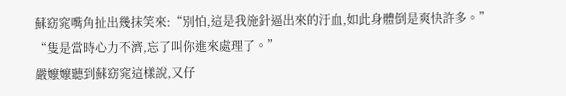蘇窈窕嘴角扯出幾抹笑來:“別怕,這是我施針逼出來的汙血,如此身體倒是爽快許多。”
“隻是當時心力不濟,忘了叫你進來處理了。”
嚴嬤嬤聽到蘇窈窕這樣說,又仔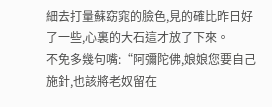細去打量蘇窈窕的臉色,見的確比昨日好了一些,心裏的大石這才放了下來。
不免多幾句嘴:“阿彌陀佛,娘娘您要自己施針,也該將老奴留在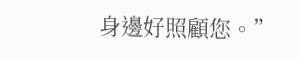身邊好照顧您。”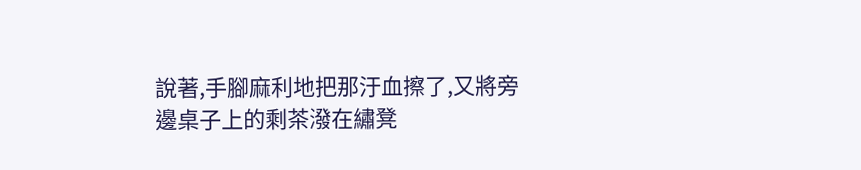說著,手腳麻利地把那汙血擦了,又將旁邊桌子上的剩茶潑在繡凳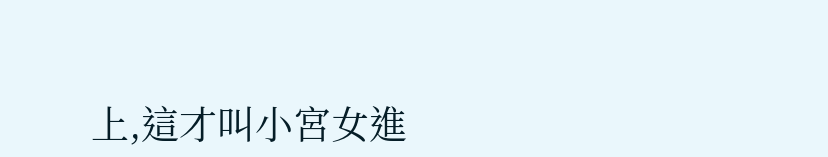上,這才叫小宮女進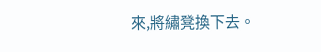來,將繡凳換下去。